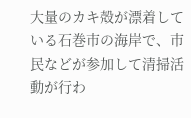大量のカキ殻が漂着している石巻市の海岸で、市民などが参加して清掃活動が行わ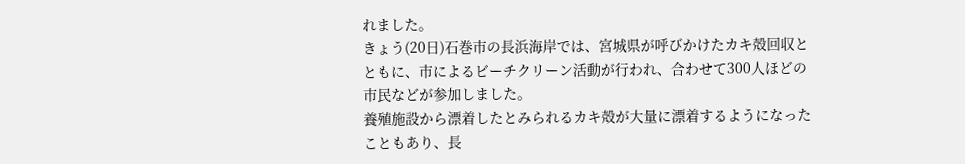れました。
きょう(20日)石巻市の長浜海岸では、宮城県が呼びかけたカキ殻回収とともに、市によるビーチクリーン活動が行われ、合わせて300人ほどの市民などが参加しました。
養殖施設から漂着したとみられるカキ殻が大量に漂着するようになったこともあり、長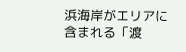浜海岸がエリアに含まれる「渡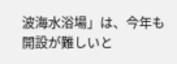波海水浴場」は、今年も開設が難しいと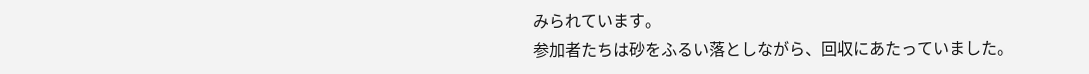みられています。
参加者たちは砂をふるい落としながら、回収にあたっていました。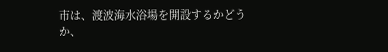市は、渡波海水浴場を開設するかどうか、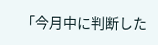「今月中に判断した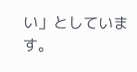い」としています。